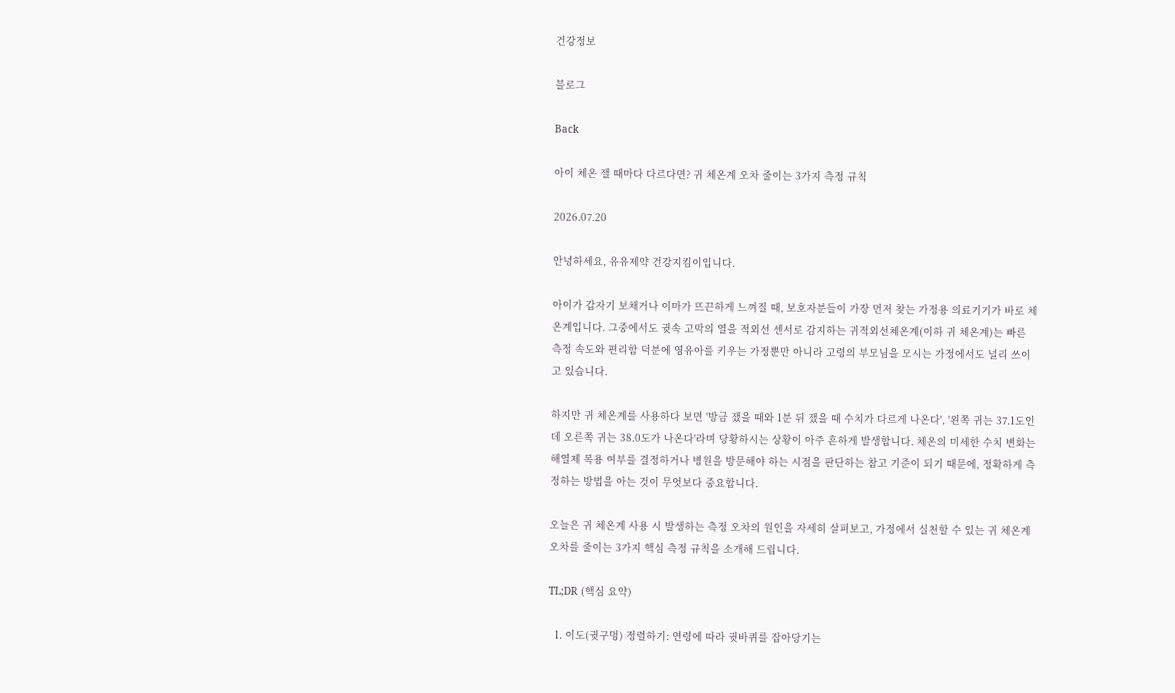건강정보

블로그

Back

아이 체온 잴 때마다 다르다면? 귀 체온계 오차 줄이는 3가지 측정 규칙

2026.07.20

안녕하세요, 유유제약 건강지킴이입니다.

아이가 갑자기 보채거나 이마가 뜨끈하게 느껴질 때, 보호자분들이 가장 먼저 찾는 가정용 의료기기가 바로 체온계입니다. 그중에서도 귓속 고막의 열을 적외선 센서로 감지하는 귀적외선체온계(이하 귀 체온계)는 빠른 측정 속도와 편리함 덕분에 영유아를 키우는 가정뿐만 아니라 고령의 부모님을 모시는 가정에서도 널리 쓰이고 있습니다.

하지만 귀 체온계를 사용하다 보면 '방금 쟀을 때와 1분 뒤 쟀을 때 수치가 다르게 나온다', '왼쪽 귀는 37.1도인데 오른쪽 귀는 38.0도가 나온다'라며 당황하시는 상황이 아주 흔하게 발생합니다. 체온의 미세한 수치 변화는 해열제 복용 여부를 결정하거나 병원을 방문해야 하는 시점을 판단하는 참고 기준이 되기 때문에, 정확하게 측정하는 방법을 아는 것이 무엇보다 중요합니다.

오늘은 귀 체온계 사용 시 발생하는 측정 오차의 원인을 자세히 살펴보고, 가정에서 실천할 수 있는 귀 체온계 오차를 줄이는 3가지 핵심 측정 규칙을 소개해 드립니다.

TL;DR (핵심 요약)

  1. 이도(귓구멍) 정렬하기: 연령에 따라 귓바퀴를 잡아당기는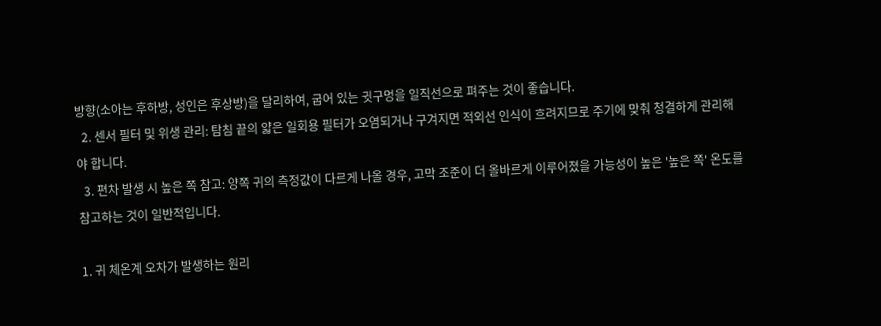방향(소아는 후하방, 성인은 후상방)을 달리하여, 굽어 있는 귓구멍을 일직선으로 펴주는 것이 좋습니다.
  2. 센서 필터 및 위생 관리: 탐침 끝의 얇은 일회용 필터가 오염되거나 구겨지면 적외선 인식이 흐려지므로 주기에 맞춰 청결하게 관리해야 합니다.
  3. 편차 발생 시 높은 쪽 참고: 양쪽 귀의 측정값이 다르게 나올 경우, 고막 조준이 더 올바르게 이루어졌을 가능성이 높은 '높은 쪽' 온도를 참고하는 것이 일반적입니다.

1. 귀 체온계 오차가 발생하는 원리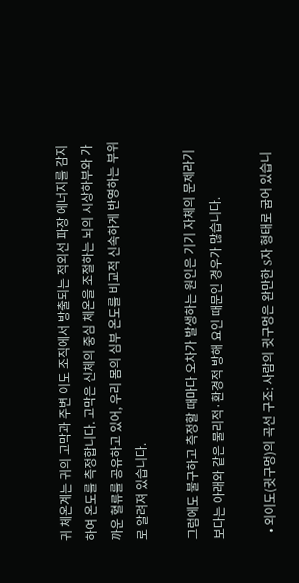귀 체온계는 귀의 고막과 주변 이도 조직에서 방출되는 적외선 파장 에너지를 감지하여 온도를 측정합니다. 고막은 신체의 중심 체온을 조절하는 뇌의 시상하부와 가까운 혈류를 공유하고 있어, 우리 몸의 심부 온도를 비교적 신속하게 반영하는 부위로 알려져 있습니다.

그럼에도 불구하고 측정할 때마다 오차가 발생하는 원인은 기기 자체의 문제라기보다는 아래와 같은 물리적·환경적 방해 요인 때문인 경우가 많습니다.

  • 외이도(귓구멍)의 곡선 구조: 사람의 귓구멍은 완만한 S자 형태로 굽어 있습니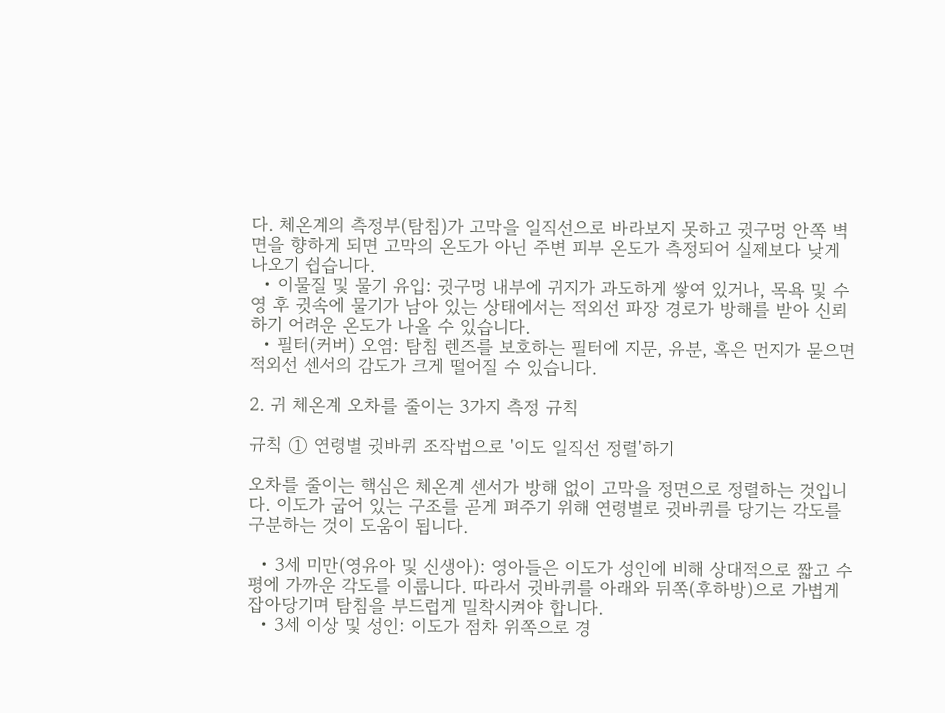다. 체온계의 측정부(탐침)가 고막을 일직선으로 바라보지 못하고 귓구멍 안쪽 벽면을 향하게 되면 고막의 온도가 아닌 주변 피부 온도가 측정되어 실제보다 낮게 나오기 쉽습니다.
  • 이물질 및 물기 유입: 귓구멍 내부에 귀지가 과도하게 쌓여 있거나, 목욕 및 수영 후 귓속에 물기가 남아 있는 상태에서는 적외선 파장 경로가 방해를 받아 신뢰하기 어려운 온도가 나올 수 있습니다.
  • 필터(커버) 오염: 탐침 렌즈를 보호하는 필터에 지문, 유분, 혹은 먼지가 묻으면 적외선 센서의 감도가 크게 떨어질 수 있습니다.

2. 귀 체온계 오차를 줄이는 3가지 측정 규칙

규칙 ① 연령별 귓바퀴 조작법으로 '이도 일직선 정렬'하기

오차를 줄이는 핵심은 체온계 센서가 방해 없이 고막을 정면으로 정렬하는 것입니다. 이도가 굽어 있는 구조를 곧게 펴주기 위해 연령별로 귓바퀴를 당기는 각도를 구분하는 것이 도움이 됩니다.

  • 3세 미만(영유아 및 신생아): 영아들은 이도가 성인에 비해 상대적으로 짧고 수평에 가까운 각도를 이룹니다. 따라서 귓바퀴를 아래와 뒤쪽(후하방)으로 가볍게 잡아당기며 탐침을 부드럽게 밀착시켜야 합니다.
  • 3세 이상 및 성인: 이도가 점차 위쪽으로 경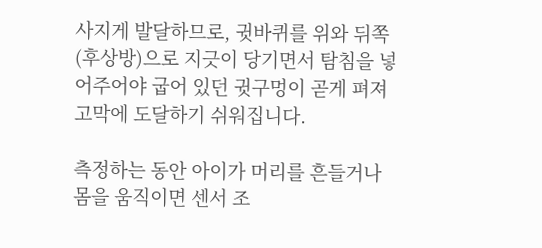사지게 발달하므로, 귓바퀴를 위와 뒤쪽(후상방)으로 지긋이 당기면서 탐침을 넣어주어야 굽어 있던 귓구멍이 곧게 펴져 고막에 도달하기 쉬워집니다.

측정하는 동안 아이가 머리를 흔들거나 몸을 움직이면 센서 조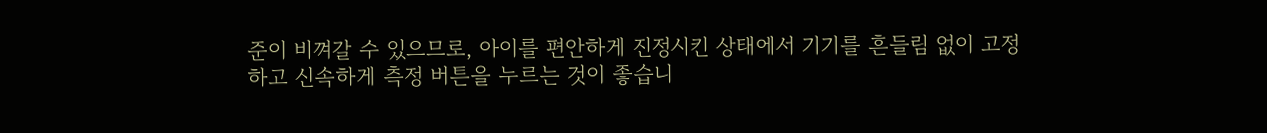준이 비껴갈 수 있으므로, 아이를 편안하게 진정시킨 상태에서 기기를 흔들림 없이 고정하고 신속하게 측정 버튼을 누르는 것이 좋습니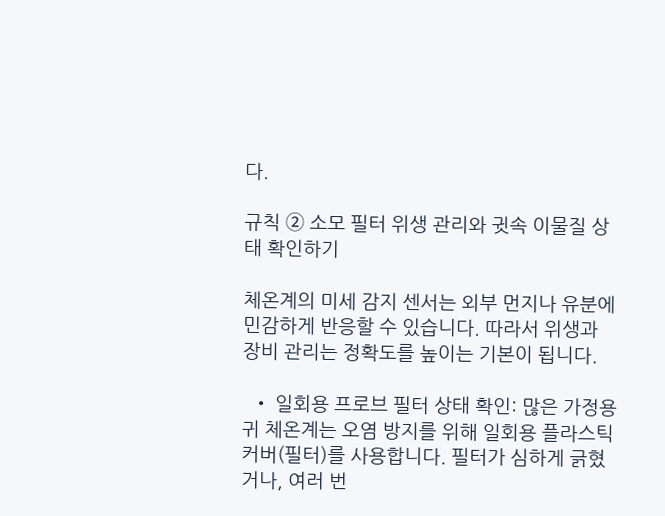다.

규칙 ② 소모 필터 위생 관리와 귓속 이물질 상태 확인하기

체온계의 미세 감지 센서는 외부 먼지나 유분에 민감하게 반응할 수 있습니다. 따라서 위생과 장비 관리는 정확도를 높이는 기본이 됩니다.

  • 일회용 프로브 필터 상태 확인: 많은 가정용 귀 체온계는 오염 방지를 위해 일회용 플라스틱 커버(필터)를 사용합니다. 필터가 심하게 긁혔거나, 여러 번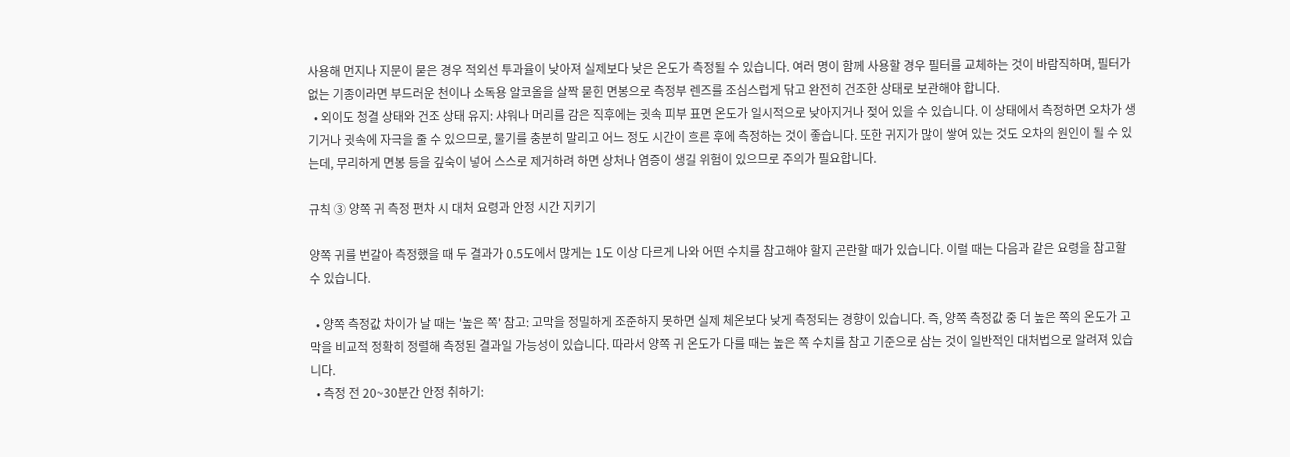사용해 먼지나 지문이 묻은 경우 적외선 투과율이 낮아져 실제보다 낮은 온도가 측정될 수 있습니다. 여러 명이 함께 사용할 경우 필터를 교체하는 것이 바람직하며, 필터가 없는 기종이라면 부드러운 천이나 소독용 알코올을 살짝 묻힌 면봉으로 측정부 렌즈를 조심스럽게 닦고 완전히 건조한 상태로 보관해야 합니다.
  • 외이도 청결 상태와 건조 상태 유지: 샤워나 머리를 감은 직후에는 귓속 피부 표면 온도가 일시적으로 낮아지거나 젖어 있을 수 있습니다. 이 상태에서 측정하면 오차가 생기거나 귓속에 자극을 줄 수 있으므로, 물기를 충분히 말리고 어느 정도 시간이 흐른 후에 측정하는 것이 좋습니다. 또한 귀지가 많이 쌓여 있는 것도 오차의 원인이 될 수 있는데, 무리하게 면봉 등을 깊숙이 넣어 스스로 제거하려 하면 상처나 염증이 생길 위험이 있으므로 주의가 필요합니다.

규칙 ③ 양쪽 귀 측정 편차 시 대처 요령과 안정 시간 지키기

양쪽 귀를 번갈아 측정했을 때 두 결과가 0.5도에서 많게는 1도 이상 다르게 나와 어떤 수치를 참고해야 할지 곤란할 때가 있습니다. 이럴 때는 다음과 같은 요령을 참고할 수 있습니다.

  • 양쪽 측정값 차이가 날 때는 '높은 쪽' 참고: 고막을 정밀하게 조준하지 못하면 실제 체온보다 낮게 측정되는 경향이 있습니다. 즉, 양쪽 측정값 중 더 높은 쪽의 온도가 고막을 비교적 정확히 정렬해 측정된 결과일 가능성이 있습니다. 따라서 양쪽 귀 온도가 다를 때는 높은 쪽 수치를 참고 기준으로 삼는 것이 일반적인 대처법으로 알려져 있습니다.
  • 측정 전 20~30분간 안정 취하기: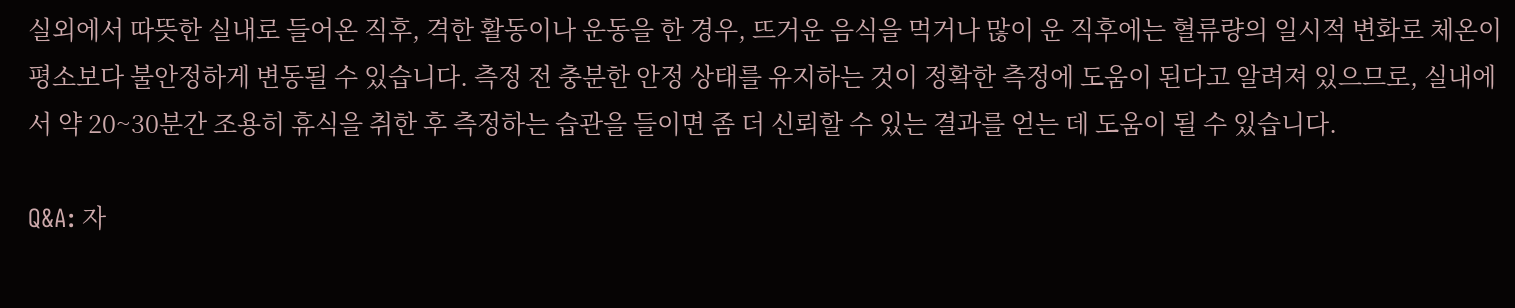실외에서 따뜻한 실내로 들어온 직후, 격한 활동이나 운동을 한 경우, 뜨거운 음식을 먹거나 많이 운 직후에는 혈류량의 일시적 변화로 체온이 평소보다 불안정하게 변동될 수 있습니다. 측정 전 충분한 안정 상태를 유지하는 것이 정확한 측정에 도움이 된다고 알려져 있으므로, 실내에서 약 20~30분간 조용히 휴식을 취한 후 측정하는 습관을 들이면 좀 더 신뢰할 수 있는 결과를 얻는 데 도움이 될 수 있습니다.

Q&A: 자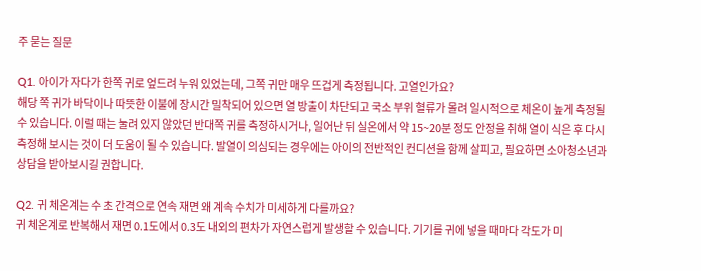주 묻는 질문

Q1. 아이가 자다가 한쪽 귀로 엎드려 누워 있었는데, 그쪽 귀만 매우 뜨겁게 측정됩니다. 고열인가요?
해당 쪽 귀가 바닥이나 따뜻한 이불에 장시간 밀착되어 있으면 열 방출이 차단되고 국소 부위 혈류가 몰려 일시적으로 체온이 높게 측정될 수 있습니다. 이럴 때는 눌려 있지 않았던 반대쪽 귀를 측정하시거나, 일어난 뒤 실온에서 약 15~20분 정도 안정을 취해 열이 식은 후 다시 측정해 보시는 것이 더 도움이 될 수 있습니다. 발열이 의심되는 경우에는 아이의 전반적인 컨디션을 함께 살피고, 필요하면 소아청소년과 상담을 받아보시길 권합니다.

Q2. 귀 체온계는 수 초 간격으로 연속 재면 왜 계속 수치가 미세하게 다를까요?
귀 체온계로 반복해서 재면 0.1도에서 0.3도 내외의 편차가 자연스럽게 발생할 수 있습니다. 기기를 귀에 넣을 때마다 각도가 미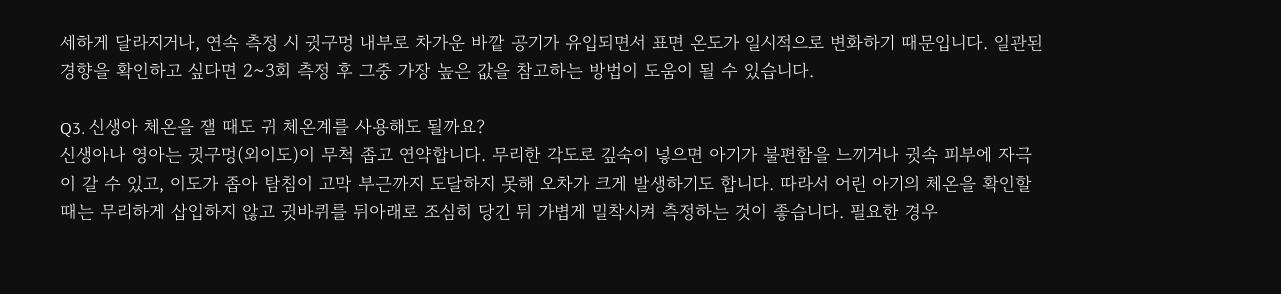세하게 달라지거나, 연속 측정 시 귓구멍 내부로 차가운 바깥 공기가 유입되면서 표면 온도가 일시적으로 변화하기 때문입니다. 일관된 경향을 확인하고 싶다면 2~3회 측정 후 그중 가장 높은 값을 참고하는 방법이 도움이 될 수 있습니다.

Q3. 신생아 체온을 잴 때도 귀 체온계를 사용해도 될까요?
신생아나 영아는 귓구멍(외이도)이 무척 좁고 연약합니다. 무리한 각도로 깊숙이 넣으면 아기가 불편함을 느끼거나 귓속 피부에 자극이 갈 수 있고, 이도가 좁아 탐침이 고막 부근까지 도달하지 못해 오차가 크게 발생하기도 합니다. 따라서 어린 아기의 체온을 확인할 때는 무리하게 삽입하지 않고 귓바퀴를 뒤아래로 조심히 당긴 뒤 가볍게 밀착시켜 측정하는 것이 좋습니다. 필요한 경우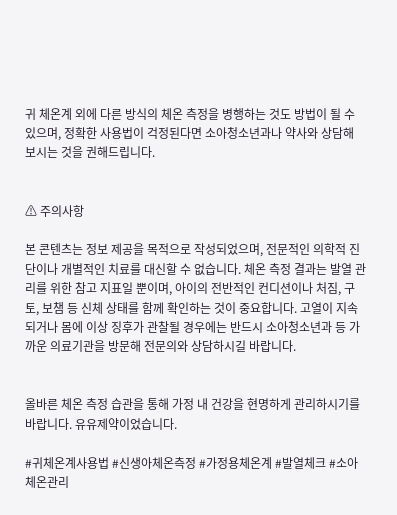귀 체온계 외에 다른 방식의 체온 측정을 병행하는 것도 방법이 될 수 있으며, 정확한 사용법이 걱정된다면 소아청소년과나 약사와 상담해 보시는 것을 권해드립니다.


⚠ 주의사항

본 콘텐츠는 정보 제공을 목적으로 작성되었으며, 전문적인 의학적 진단이나 개별적인 치료를 대신할 수 없습니다. 체온 측정 결과는 발열 관리를 위한 참고 지표일 뿐이며, 아이의 전반적인 컨디션이나 처짐, 구토, 보챔 등 신체 상태를 함께 확인하는 것이 중요합니다. 고열이 지속되거나 몸에 이상 징후가 관찰될 경우에는 반드시 소아청소년과 등 가까운 의료기관을 방문해 전문의와 상담하시길 바랍니다.


올바른 체온 측정 습관을 통해 가정 내 건강을 현명하게 관리하시기를 바랍니다. 유유제약이었습니다.

#귀체온계사용법 #신생아체온측정 #가정용체온계 #발열체크 #소아체온관리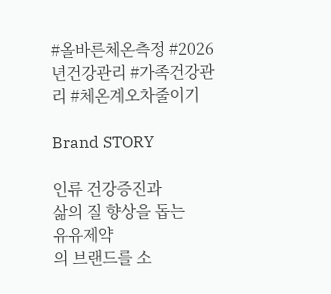#올바른체온측정 #2026년건강관리 #가족건강관리 #체온계오차줄이기

Brand STORY

인류 건강증진과
삶의 질 향상을 돕는
유유제약
의 브랜드를 소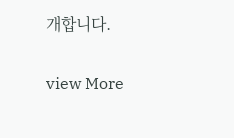개합니다.

view More